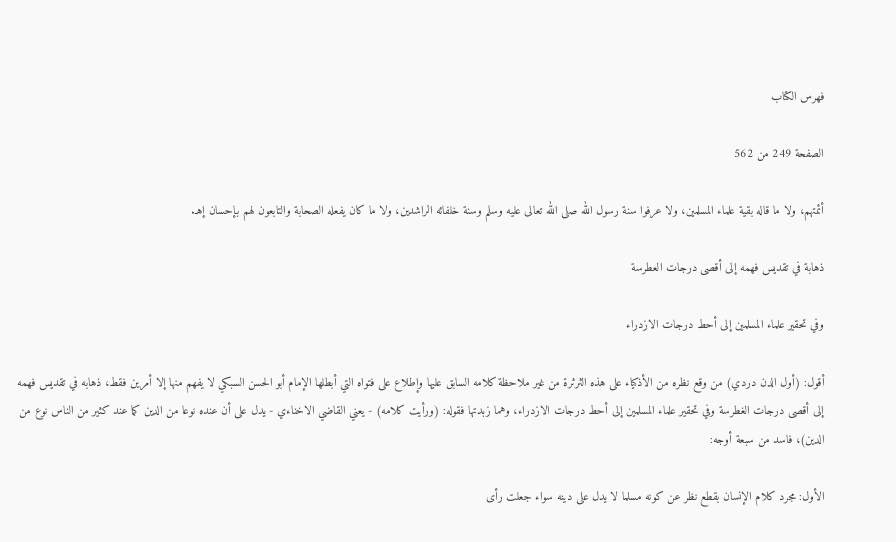فهرس الكتاب

الصفحة 249 من 562

أئمتهم، ولا ما قاله بقية علماء المسلمين، ولا عرفوا سنة رسول الله صلى الله تعالى عليه وسلم وسنة خلفائه الراشدين، ولا ما كان يفعله الصحابة والتابعون لهم بإحسان إهـ.

ذهابة في تقديس فهمه إلى أقصى درجات العطرسة

وفي تحقير علماء المسلمين إلى أحط درجات الازدراء

أقول: (أول الدن دردي) من وقع نظره من الأذكياء على هذه الثرثرة من غير ملاحظة كلامه السابق عليها وإطلاع على فتواه التي أبطلها الإمام أبو الحسن السبكي لا يفهم منها إلا أمرين فقط، ذهابه في تقديس فهمه إلى أقصى درجات الغطرسة وفي تحقير علماء المسلمين إلى أحط درجات الازدراء، وهما زبدتها فقوله: (ورأيت كلامه) - يعني القاضي الاخناءي - يدل على أن عنده نوعا من الدين كما عند كثير من الناس نوع من الدين)، فاسد من سبعة أوجه:

الأول: مجرد كلام الإنسان بقطع نظر عن كونه مسلما لا يدل على دينه سواء جعلت رأى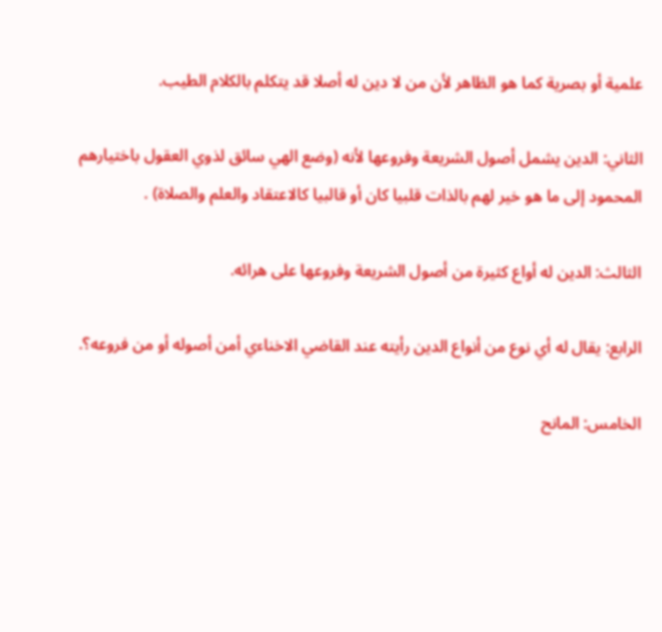علمية أو بصرية كما هو الظاهر لأن من لا دين له أصلا قد يتكلم بالكلام الطيب.

الثاني: الدين يشمل أصول الشريعة وفروعها لأنه (وضع الهي سائق لذوي العقول باختيارهم المحمود إلى ما هو خير لهم بالذات قلبيا كان أو قالبيا كالاعتقاد والعلم والصلاة) .

الثالث: الدين له أواع كثيرة من أصول الشريعة وفروعها على هرائه.

الرابع: يقال له أي نوع من أنواع الدين رأيته عند القاضي الاخناءي أمن أصوله أو من فروعه؟.

الخامس: المانح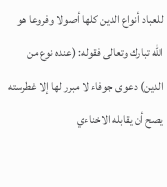للعباد أنواع الدين كلها أصولا وفروعا هو الله تبارك وتعالى فقوله: (عنده نوع من الدين) دعوى جوفاء لا مبرر لها إلا غطرسته يصح أن يقابله الاخناءي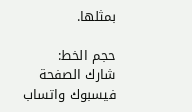بمثلها.

حجم الخط:
شارك الصفحة
فيسبوك واتساب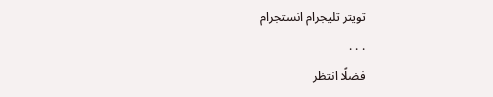تويتر تليجرام انستجرام
. . .
فضلًا انتظر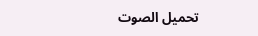تحميل الصوت